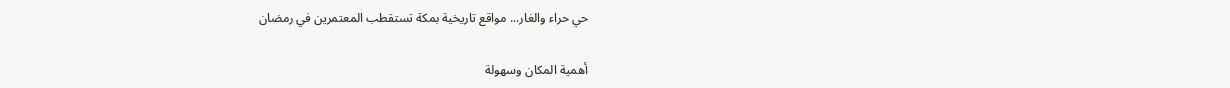حي حراء والغار... مواقع تاريخية بمكة تستقطب المعتمرين في رمضان

أهمية المكان وسهولة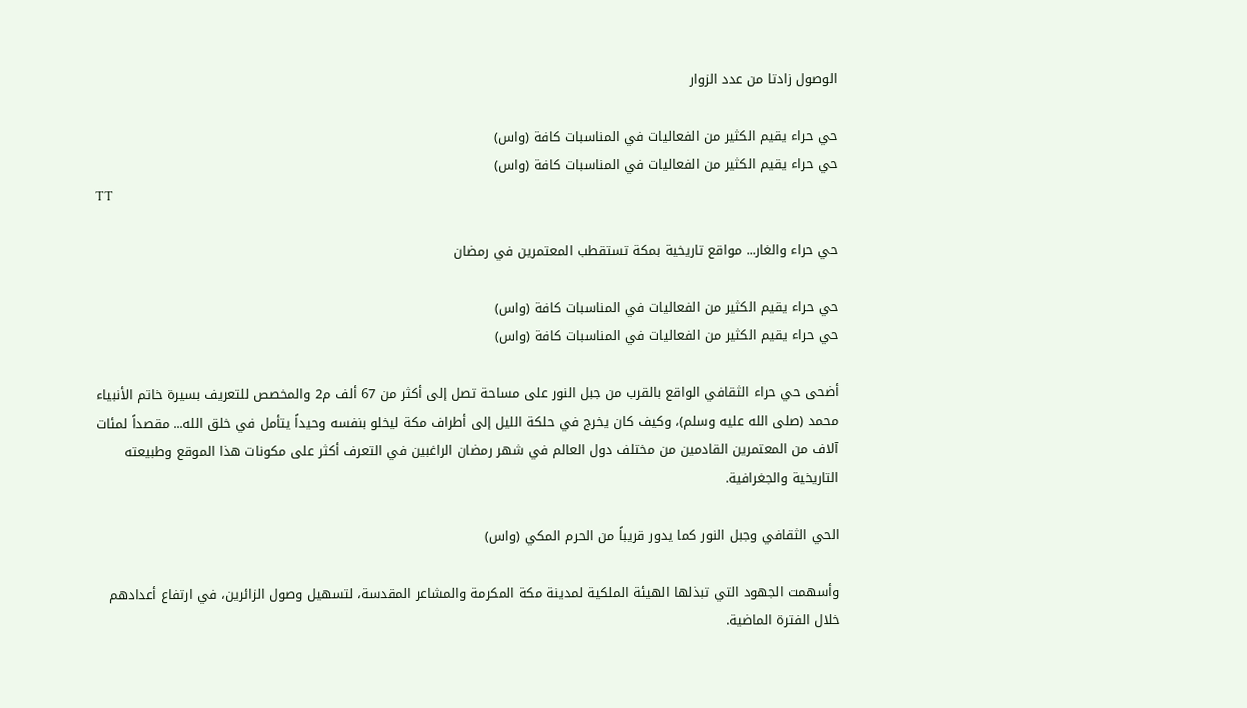الوصول زادتا من عدد الزوار

حي حراء يقيم الكثير من الفعاليات في المناسبات كافة (واس)
حي حراء يقيم الكثير من الفعاليات في المناسبات كافة (واس)
TT

حي حراء والغار... مواقع تاريخية بمكة تستقطب المعتمرين في رمضان

حي حراء يقيم الكثير من الفعاليات في المناسبات كافة (واس)
حي حراء يقيم الكثير من الفعاليات في المناسبات كافة (واس)

أضحى حي حراء الثقافي الواقع بالقرب من جبل النور على مساحة تصل إلى أكثر من 67 ألف م2 والمخصص للتعريف بسيرة خاتم الأنبياء محمد (صلى الله عليه وسلم)، وكيف كان يخرج في حلكة الليل إلى أطراف مكة ليخلو بنفسه وحيداً يتأمل في خلق الله... مقصداً لمئات آلاف من المعتمرين القادمين من مختلف دول العالم في شهر رمضان الراغبين في التعرف أكثر على مكونات هذا الموقع وطبيعته التاريخية والجغرافية.

الحي الثقافي وجبل النور كما يدور قريباً من الحرم المكي (واس)

وأسهمت الجهود التي تبذلها الهيئة الملكية لمدينة مكة المكرمة والمشاعر المقدسة، لتسهيل وصول الزائرين، في ارتفاع أعدادهم خلال الفترة الماضية.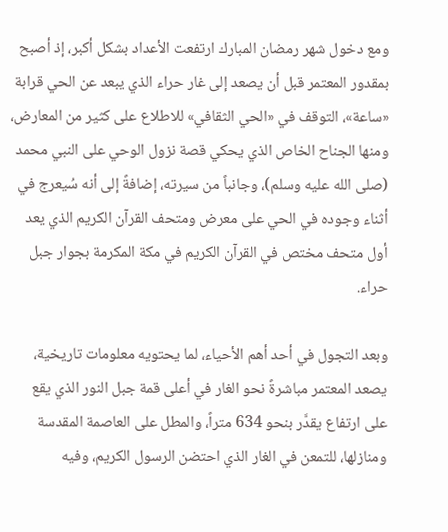ومع دخول شهر رمضان المبارك ارتفعت الأعداد بشكل أكبر، إذ أصبح بمقدور المعتمر قبل أن يصعد إلى غار حراء الذي يبعد عن الحي قرابة «ساعة»، التوقف في «الحي الثقافي» للاطلاع على كثير من المعارض، ومنها الجناح الخاص الذي يحكي قصة نزول الوحي على النبي محمد (صلى الله عليه وسلم)، وجانباً من سيرته، إضافةً إلى أنه سُيعرج في أثناء وجوده في الحي على معرض ومتحف القرآن الكريم الذي يعد أول متحف مختص في القرآن الكريم في مكة المكرمة بجوار جبل حراء.

وبعد التجول في أحد أهم الأحياء، لما يحتويه معلومات تاريخية، يصعد المعتمر مباشرةً نحو الغار في أعلى قمة جبل النور الذي يقع على ارتفاع يقدَّر بنحو 634 متراً، والمطل على العاصمة المقدسة ومنازلها، للتمعن في الغار الذي احتضن الرسول الكريم، وفيه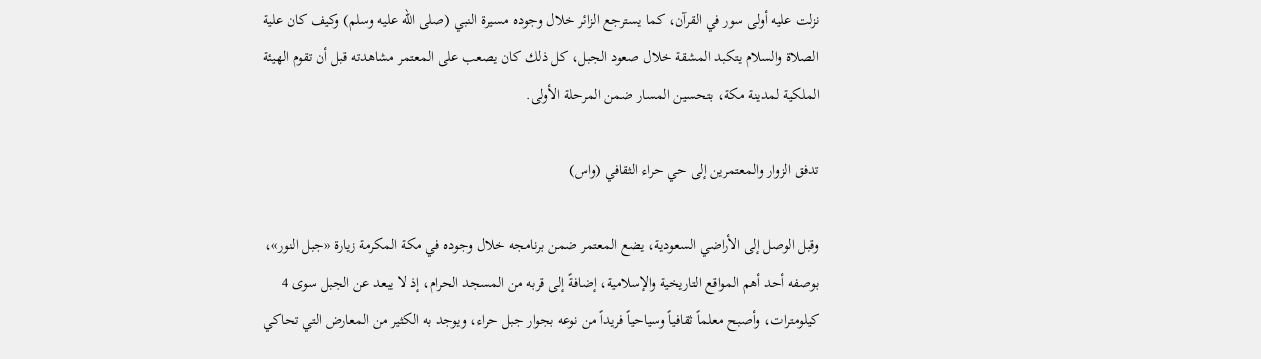نزلت عليه أولى سور في القرآن، كما يسترجع الزائر خلال وجوده مسيرة النبي (صلى الله عليه وسلم) وكيف كان علية الصلاة والسلام يتكبد المشقة خلال صعود الجبل، كل ذلك كان يصعب على المعتمر مشاهدته قبل أن تقوم الهيئة الملكية لمدينة مكة، بتحسين المسار ضمن المرحلة الأولى.

تدفق الزوار والمعتمرين إلى حي حراء الثقافي (واس)

وقبل الوصل إلى الأراضي السعودية، يضع المعتمر ضمن برنامجه خلال وجوده في مكة المكرمة زيارة «جبل النور»، بوصفه أحد أهم المواقع التاريخية والإسلامية، إضافةً إلى قربه من المسجد الحرام، إذ لا يبعد عن الجبل سوى 4 كيلومترات، وأصبح معلماً ثقافياً وسياحياً فريداً من نوعه بجوار جبل حراء، ويوجد به الكثير من المعارض التي تحاكي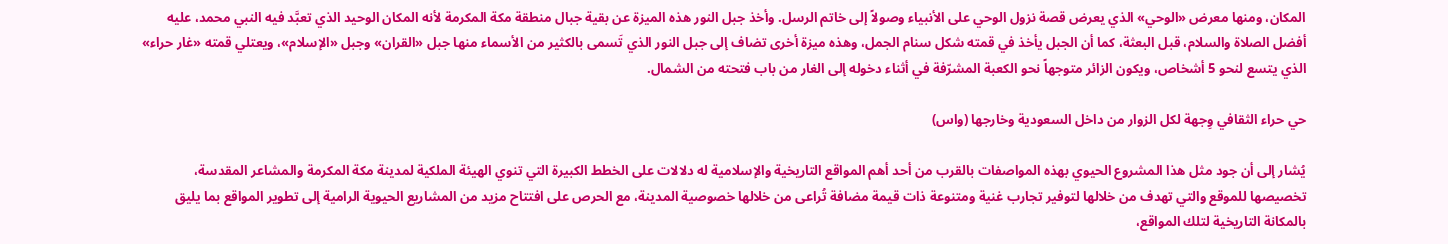المكان، ومنها معرض «الوحي» الذي يعرض قصة نزول الوحي على الأنبياء وصولاً إلى خاتم الرسل. وأخذ جبل النور هذه الميزة عن بقية جبال منطقة مكة المكرمة لأنه المكان الوحيد الذي تعبَّد فيه النبي محمد، عليه أفضل الصلاة والسلام، قبل البعثة، كما أن الجبل يأخذ في قمته شكل سنام الجمل، وهذه ميزة أخرى تضاف إلى جبل النور الذي تَسمى بالكثير من الأسماء منها جبل «القران» وجبل «الإسلام»، ويعتلي قمته «غار حراء» الذي يتسع لنحو 5 أشخاص، ويكون الزائر متوجهاً نحو الكعبة المشرّفة في أثناء دخوله إلى الغار من باب فتحته من الشمال.

حي حراء الثقافي وِجهة لكل الزوار من داخل السعودية وخارجها (واس)

يُشار إلى أن جود مثل هذا المشروع الحيوي بهذه المواصفات بالقرب من أحد أهم المواقع التاريخية والإسلامية له دلالات على الخطط الكبيرة التي تنوي الهيئة الملكية لمدينة مكة المكرمة والمشاعر المقدسة، تخصيصها للموقع والتي تهدف من خلالها لتوفير تجارب غنية ومتنوعة ذات قيمة مضافة تُراعى من خلالها خصوصية المدينة، مع الحرص على افتتاح مزيد من المشاريع الحيوية الرامية إلى تطوير المواقع بما يليق بالمكانة التاريخية لتلك المواقع،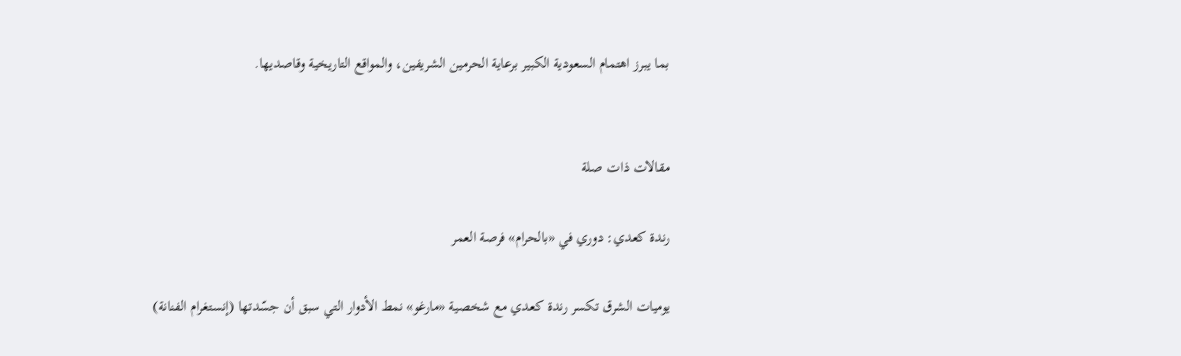بما يبرز اهتمام السعودية الكبير برعاية الحرمين الشريفين، والمواقع التاريخية وقاصديها.


مقالات ذات صلة

رندة كعدي: دوري في «بالحرام» فرصة العمر

يوميات الشرق تكسر رندة كعدي مع شخصية «مارغو» نمط الأدوار التي سبق أن جسّدتها (إنستغرام الفنانة)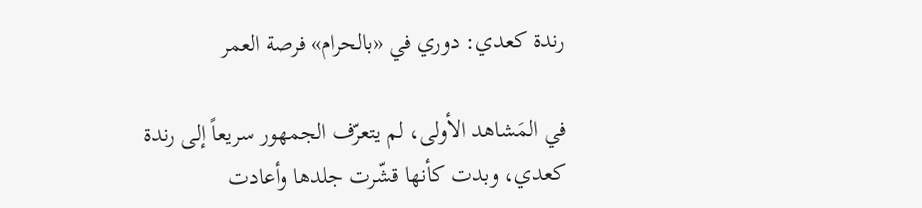رندة كعدي: دوري في «بالحرام» فرصة العمر

في المَشاهد الأولى، لم يتعرّف الجمهور سريعاً إلى رندة كعدي، وبدت كأنها قشّرت جلدها وأعادت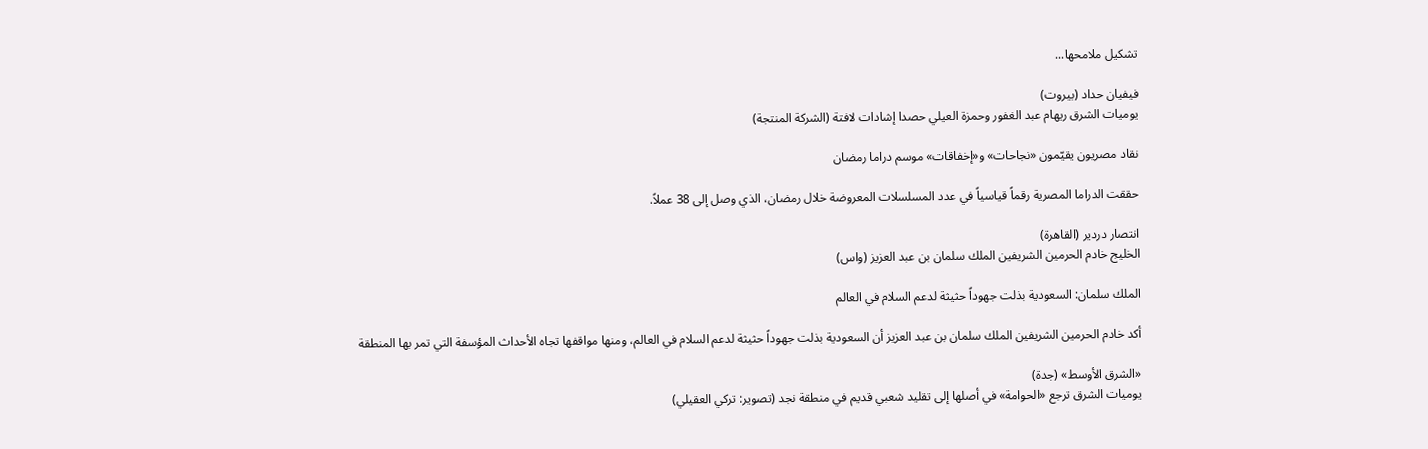تشكيل ملامحها...

فيفيان حداد (بيروت)
يوميات الشرق ريهام عبد الغفور وحمزة العيلي حصدا إشادات لافتة (الشركة المنتجة)

نقاد مصريون يقيّمون «نجاحات» و«إخفاقات» موسم دراما رمضان

حققت الدراما المصرية رقماً قياسياً في عدد المسلسلات المعروضة خلال رمضان، الذي وصل إلى 38 عملاً.

انتصار دردير (القاهرة)
الخليج خادم الحرمين الشريفين الملك سلمان بن عبد العزيز (واس)

الملك سلمان: السعودية بذلت جهوداً حثيثة لدعم السلام في العالم

أكد خادم الحرمين الشريفين الملك سلمان بن عبد العزيز أن السعودية بذلت جهوداً حثيثة لدعم السلام في العالم، ومنها مواقفها تجاه الأحداث المؤسفة التي تمر بها المنطقة

«الشرق الأوسط» (جدة)
يوميات الشرق ترجع «الحوامة» في أصلها إلى تقليد شعبي قديم في منطقة نجد (تصوير: تركي العقيلي)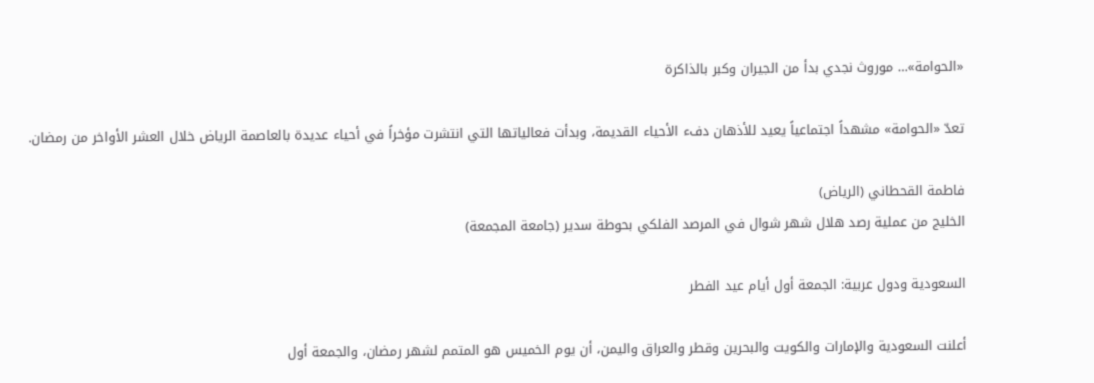«الحوامة»… موروث نجدي بدأ من الجيران وكبر بالذاكرة

تعدّ «الحوامة» مشهداً اجتماعياً يعيد للأذهان دفء الأحياء القديمة، وبدأت فعالياتها التي انتشرت مؤخراً في أحياء عديدة بالعاصمة الرياض خلال العشر الأواخر من رمضان.

فاطمة القحطاني (الرياض)
الخليج من عملية رصد هلال شهر شوال في المرصد الفلكي بحوطة سدير (جامعة المجمعة)

السعودية ودول عربية: الجمعة أول أيام عيد الفطر

أعلنت السعودية والإمارات والكويت والبحرين وقطر والعراق واليمن، أن يوم الخميس هو المتمم لشهر رمضان، والجمعة أول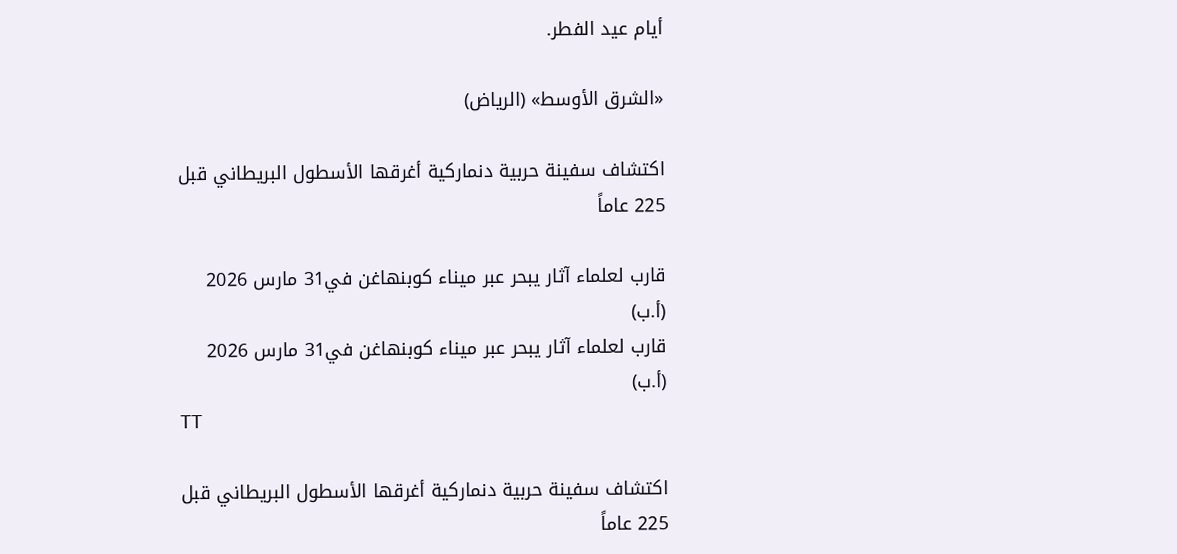أيام عيد الفطر.

«الشرق الأوسط» (الرياض)

اكتشاف سفينة حربية دنماركية أغرقها الأسطول البريطاني قبل 225 عاماً

قارب لعلماء آثار يبحر عبر ميناء كوبنهاغن في31 مارس 2026 (أ.ب)
قارب لعلماء آثار يبحر عبر ميناء كوبنهاغن في31 مارس 2026 (أ.ب)
TT

اكتشاف سفينة حربية دنماركية أغرقها الأسطول البريطاني قبل 225 عاماً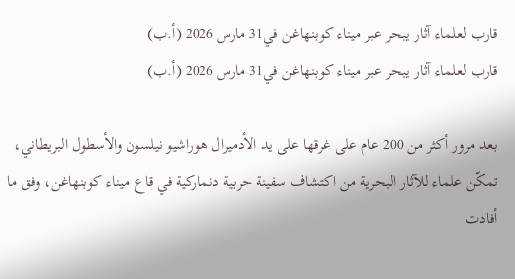قارب لعلماء آثار يبحر عبر ميناء كوبنهاغن في31 مارس 2026 (أ.ب)
قارب لعلماء آثار يبحر عبر ميناء كوبنهاغن في31 مارس 2026 (أ.ب)

بعد مرور أكثر من 200 عام على غرقها على يد الأدميرال هوراشيو نيلسون والأسطول البريطاني، تمكّن علماء للآثار البحرية من اكتشاف سفينة حربية دنماركية في قاع ميناء كوبنهاغن، وفق ما أفادت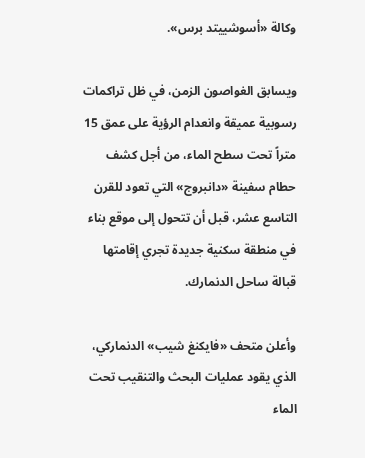وكالة «أسوشييتد برس».

ويسابق الغواصون الزمن، في ظل تراكمات رسوبية عميقة وانعدام الرؤية على عمق 15 متراً تحت سطح الماء، من أجل كشف حطام سفينة «دانبروج» التي تعود للقرن التاسع عشر، قبل أن تتحول إلى موقع بناء في منطقة سكنية جديدة تجري إقامتها قبالة ساحل الدنمارك.

وأعلن متحف «فايكنغ شيب» الدنماركي، الذي يقود عمليات البحث والتنقيب تحت الماء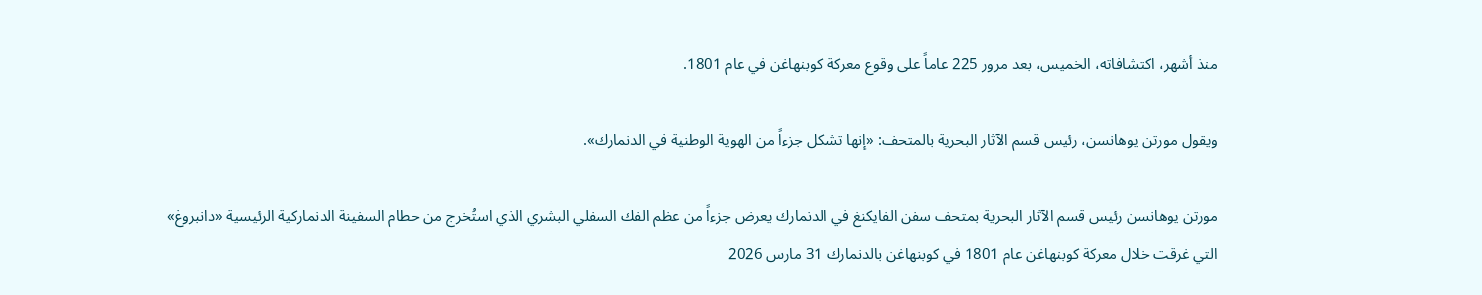منذ أشهر، اكتشافاته، الخميس، بعد مرور 225 عاماً على وقوع معركة كوبنهاغن في عام 1801.

ويقول مورتن يوهانسن، رئيس قسم الآثار البحرية بالمتحف: «إنها تشكل جزءاً من الهوية الوطنية في الدنمارك».

مورتن يوهانسن رئيس قسم الآثار البحرية بمتحف سفن الفايكنغ في الدنمارك يعرض جزءاً من عظم الفك السفلي البشري الذي استُخرج من حطام السفينة الدنماركية الرئيسية «دانبروغ» التي غرقت خلال معركة كوبنهاغن عام 1801 في كوبنهاغن بالدنمارك 31 مارس 2026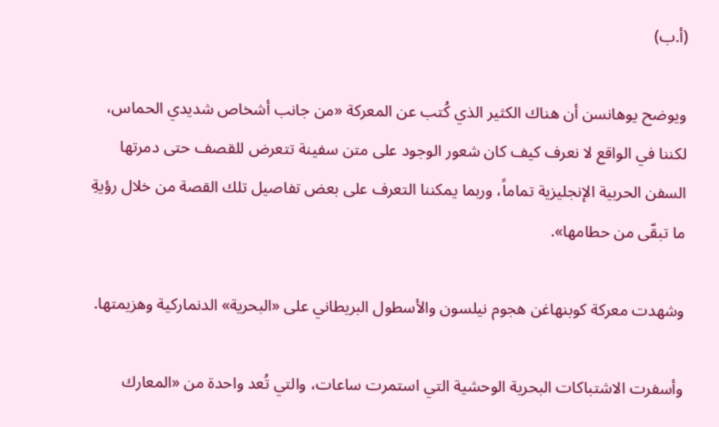(أ.ب)

ويوضح يوهانسن أن هناك الكثير الذي كُتب عن المعركة «من جانب أشخاص شديدي الحماس، لكننا في الواقع لا نعرف كيف كان شعور الوجود على متن سفينة تتعرض للقصف حتى دمرتها السفن الحربية الإنجليزية تماماً، وربما يمكننا التعرف على بعض تفاصيل تلك القصة من خلال رؤيةِ ما تبقّى من حطامها».

وشهدت معركة كوبنهاغن هجوم نيلسون والأسطول البريطاني على «البحرية» الدنماركية وهزيمتها.

وأسفرت الاشتباكات البحرية الوحشية التي استمرت ساعات، والتي تُعد واحدة من «المعارك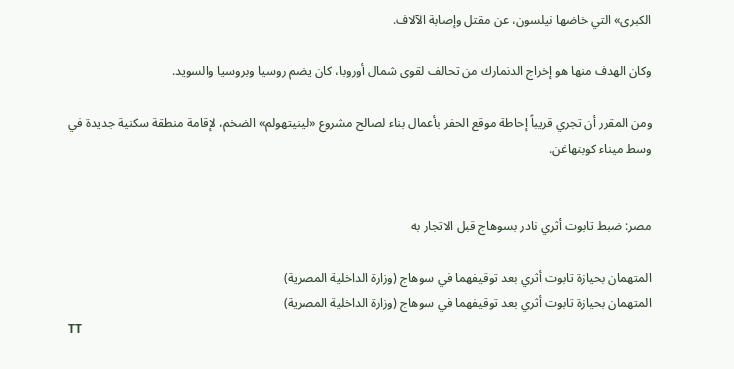الكبرى» التي خاضها نيلسون، عن مقتل وإصابة الآلاف.

وكان الهدف منها هو إخراج الدنمارك من تحالف لقوى شمال أوروبا، كان يضم روسيا وبروسيا والسويد.

ومن المقرر أن تجري قريباً إحاطة موقع الحفر بأعمال بناء لصالح مشروع «لينيتهولم» الضخم، لإقامة منطقة سكنية جديدة في وسط ميناء كوبنهاغن.


مصر: ضبط تابوت أثري نادر بسوهاج قبل الاتجار به

المتهمان بحيازة تابوت أثري بعد توقيفهما في سوهاج (وزارة الداخلية المصرية)
المتهمان بحيازة تابوت أثري بعد توقيفهما في سوهاج (وزارة الداخلية المصرية)
TT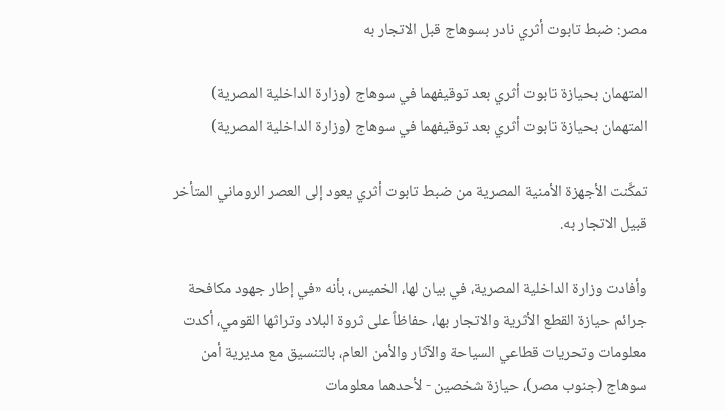مصر: ضبط تابوت أثري نادر بسوهاج قبل الاتجار به

المتهمان بحيازة تابوت أثري بعد توقيفهما في سوهاج (وزارة الداخلية المصرية)
المتهمان بحيازة تابوت أثري بعد توقيفهما في سوهاج (وزارة الداخلية المصرية)

تمكَّنت الأجهزة الأمنية المصرية من ضبط تابوت أثري يعود إلى العصر الروماني المتأخر قبيل الاتجار به.

وأفادت وزارة الداخلية المصرية، في بيان لها، الخميس، بأنه «في إطار جهود مكافحة جرائم حيازة القطع الأثرية والاتجار بها، حفاظاً على ثروة البلاد وتراثها القومي، أكدت معلومات وتحريات قطاعي السياحة والآثار والأمن العام، بالتنسيق مع مديرية أمن سوهاج (جنوب مصر)، حيازة شخصين - لأحدهما معلومات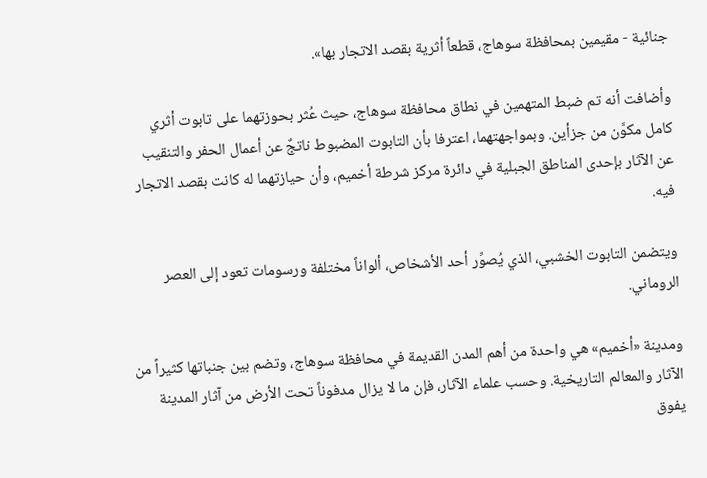جنائية - مقيمين بمحافظة سوهاج، قطعاً أثرية بقصد الاتجار بها».

وأضافت أنه تم ضبط المتهمين في نطاق محافظة سوهاج، حيث عُثر بحوزتهما على تابوت أثري كامل مكوَّن من جزأين. وبمواجهتهما، اعترفا بأن التابوت المضبوط ناتجٌ عن أعمال الحفر والتنقيب عن الآثار بإحدى المناطق الجبلية في دائرة مركز شرطة أخميم، وأن حيازتهما له كانت بقصد الاتجار فيه.

ويتضمن التابوت الخشبي، الذي يُصوِّر أحد الأشخاص، ألواناً مختلفة ورسومات تعود إلى العصر الروماني.

ومدينة «أخميم» هي واحدة من أهم المدن القديمة في محافظة سوهاج، وتضم بين جنباتها كثيراً من الآثار والمعالم التاريخية. وحسب علماء الآثار، فإن ما لا يزال مدفوناً تحت الأرض من آثار المدينة يفوق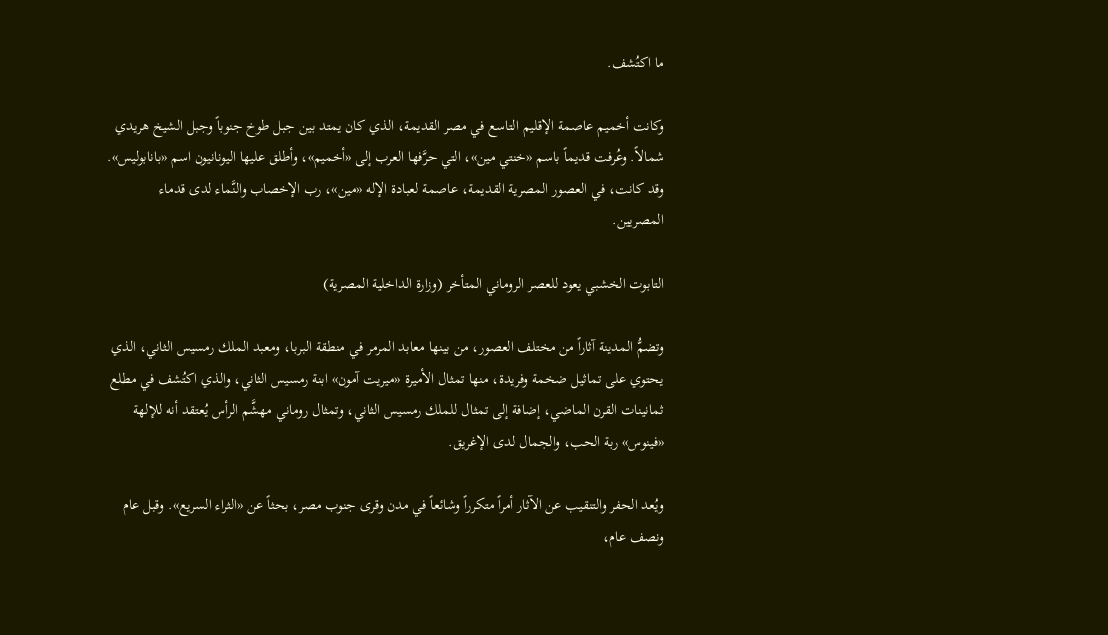ما اكتُشف.

وكانت أخميم عاصمة الإقليم التاسع في مصر القديمة، الذي كان يمتد بين جبل طوخ جنوباً وجبل الشيخ هريدي شمالاً. وعُرفت قديماً باسم «خنتي مين»، التي حرَّفها العرب إلى «أخميم»، وأطلق عليها اليونانيون اسم «بانابوليس». وقد كانت، في العصور المصرية القديمة، عاصمة لعبادة الإله «مين»، رب الإخصاب والنَّماء لدى قدماء المصريين.

التابوت الخشبي يعود للعصر الروماني المتأخر (وزارة الداخلية المصرية)

وتضمُّ المدينة آثاراً من مختلف العصور، من بينها معابد المرمر في منطقة البربا، ومعبد الملك رمسيس الثاني، الذي يحتوي على تماثيل ضخمة وفريدة، منها تمثال الأميرة «ميريت آمون» ابنة رمسيس الثاني، والذي اكتُشف في مطلع ثمانينات القرن الماضي، إضافة إلى تمثال للملك رمسيس الثاني، وتمثال روماني مهشَّم الرأس يُعتقد أنه للإلهة «فينوس» ربة الحب، والجمال لدى الإغريق.

ويُعد الحفر والتنقيب عن الآثار أمراً متكرراً وشائعاً في مدن وقرى جنوب مصر، بحثاً عن «الثراء السريع». وقبل عام ونصف عام،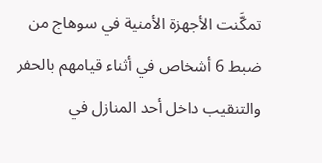تمكَّنت الأجهزة الأمنية في سوهاج من ضبط 6 أشخاص في أثناء قيامهم بالحفر والتنقيب داخل أحد المنازل في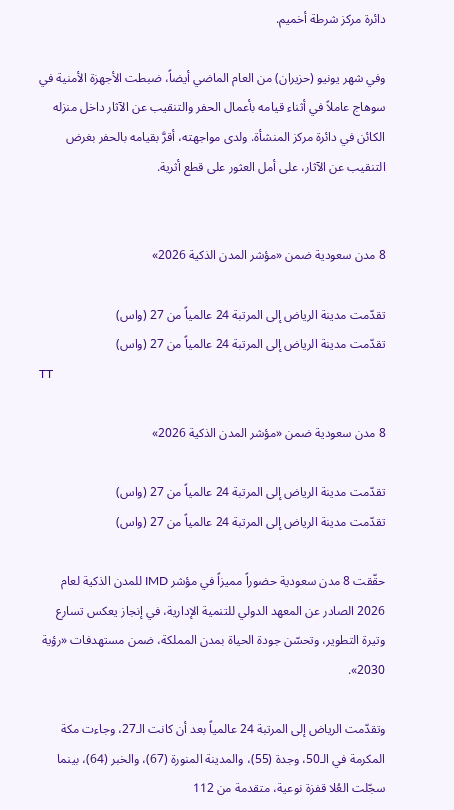دائرة مركز شرطة أخميم.

وفي شهر يونيو (حزيران) من العام الماضي أيضاً، ضبطت الأجهزة الأمنية في سوهاج عاملاً في أثناء قيامه بأعمال الحفر والتنقيب عن الآثار داخل منزله الكائن في دائرة مركز المنشأة. ولدى مواجهته، أقرَّ بقيامه بالحفر بغرض التنقيب عن الآثار، على أمل العثور على قطع أثرية.


8 مدن سعودية ضمن «مؤشر المدن الذكية 2026»

تقدّمت مدينة الرياض إلى المرتبة 24 عالمياً من 27 (واس)
تقدّمت مدينة الرياض إلى المرتبة 24 عالمياً من 27 (واس)
TT

8 مدن سعودية ضمن «مؤشر المدن الذكية 2026»

تقدّمت مدينة الرياض إلى المرتبة 24 عالمياً من 27 (واس)
تقدّمت مدينة الرياض إلى المرتبة 24 عالمياً من 27 (واس)

حقّقت 8 مدن سعودية حضوراً مميزاً في مؤشر IMD للمدن الذكية لعام 2026 الصادر عن المعهد الدولي للتنمية الإدارية، في إنجاز يعكس تسارع وتيرة التطوير، وتحسّن جودة الحياة بمدن المملكة، ضمن مستهدفات «رؤية 2030».

وتقدّمت الرياض إلى المرتبة 24 عالمياً بعد أن كانت الـ27، وجاءت مكة المكرمة في الـ50، وجدة (55)، والمدينة المنورة (67)، والخبر (64)، بينما سجّلت العُلا قفزة نوعية، متقدمة من 112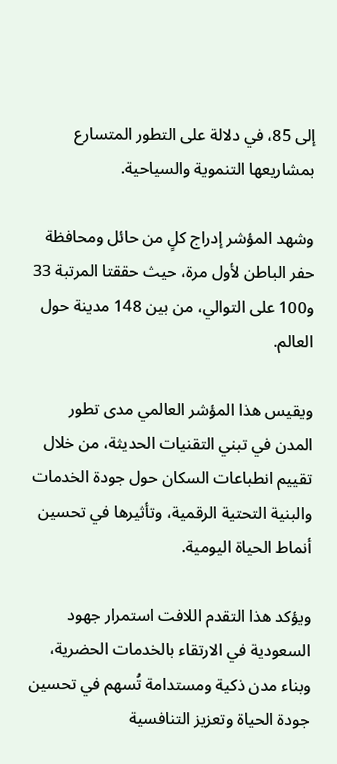إلى 85، في دلالة على التطور المتسارع بمشاريعها التنموية والسياحية.

وشهد المؤشر إدراج كلٍ من حائل ومحافظة حفر الباطن لأول مرة، حيث حققتا المرتبة 33 و100 على التوالي، من بين 148 مدينة حول العالم.

ويقيس هذا المؤشر العالمي مدى تطور المدن في تبني التقنيات الحديثة، من خلال تقييم انطباعات السكان حول جودة الخدمات والبنية التحتية الرقمية، وتأثيرها في تحسين أنماط الحياة اليومية.

ويؤكد هذا التقدم اللافت استمرار جهود السعودية في الارتقاء بالخدمات الحضرية، وبناء مدن ذكية ومستدامة تُسهم في تحسين جودة الحياة وتعزيز التنافسية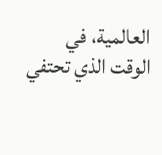العالمية، في الوقت الذي تحتفي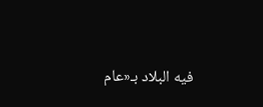فيه البلاد بـ«عام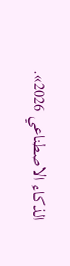الذكاء الاصطناعي 2026».